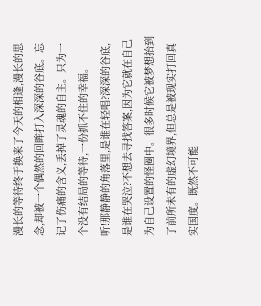漫长的等待终于换来了今天的相逢,漫长的思念,却被一个偶然的回眸打入深深的谷底。忘记了伤痛的含义,丢掉了灵魂的自主。只为一个没有结局的等待,一份抓不住的幸福。
听!那静静的角落里,是谁在轻唱?深深的谷底,是谁在哭泣?不想去寻找答案,因为它就在自己为自己设置的怪圈中。很多时候它被梦想抬到了前所未有的虚幻境界,但总是被现实打回真实国度。既然不可能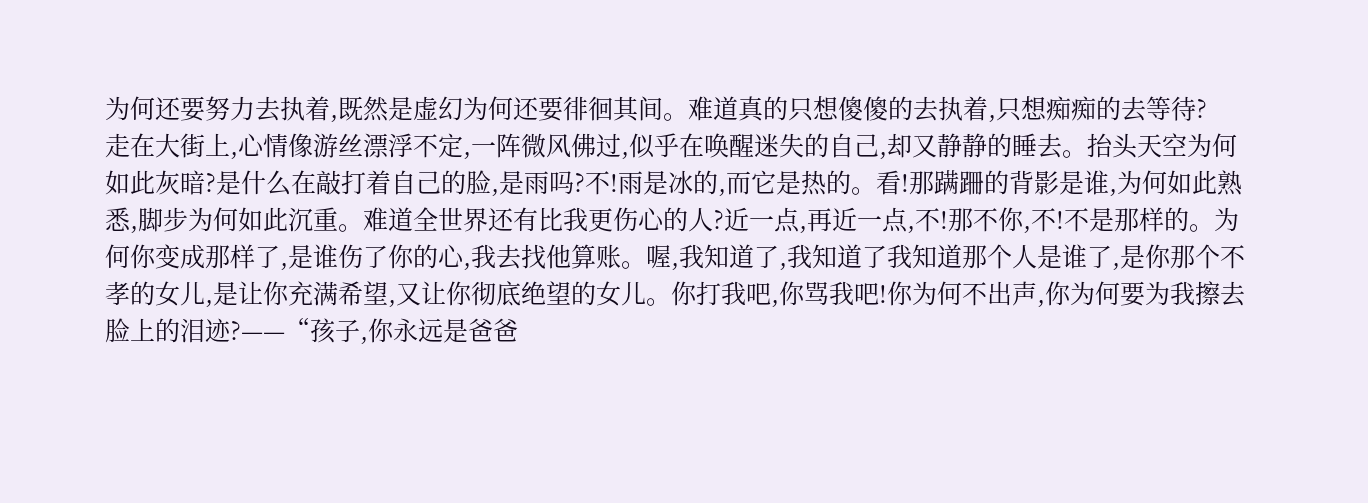为何还要努力去执着,既然是虚幻为何还要徘徊其间。难道真的只想傻傻的去执着,只想痴痴的去等待?
走在大街上,心情像游丝漂浮不定,一阵微风佛过,似乎在唤醒迷失的自己,却又静静的睡去。抬头天空为何如此灰暗?是什么在敲打着自己的脸,是雨吗?不!雨是冰的,而它是热的。看!那蹒跚的背影是谁,为何如此熟悉,脚步为何如此沉重。难道全世界还有比我更伤心的人?近一点,再近一点,不!那不你,不!不是那样的。为何你变成那样了,是谁伤了你的心,我去找他算账。喔,我知道了,我知道了我知道那个人是谁了,是你那个不孝的女儿,是让你充满希望,又让你彻底绝望的女儿。你打我吧,你骂我吧!你为何不出声,你为何要为我擦去脸上的泪迹?——“孩子,你永远是爸爸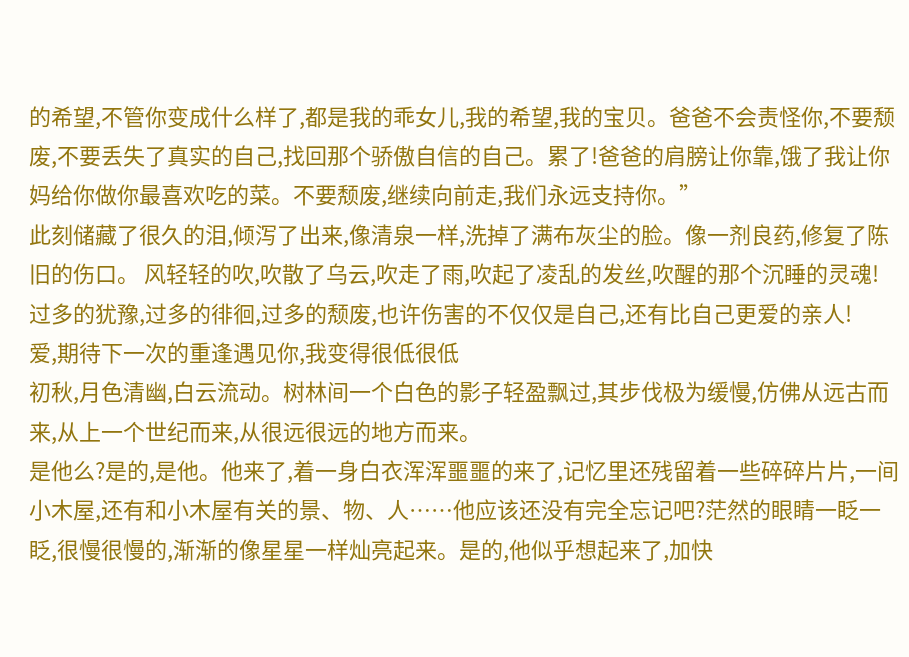的希望,不管你变成什么样了,都是我的乖女儿,我的希望,我的宝贝。爸爸不会责怪你,不要颓废,不要丢失了真实的自己,找回那个骄傲自信的自己。累了!爸爸的肩膀让你靠,饿了我让你妈给你做你最喜欢吃的菜。不要颓废,继续向前走,我们永远支持你。”
此刻储藏了很久的泪,倾泻了出来,像清泉一样,洗掉了满布灰尘的脸。像一剂良药,修复了陈旧的伤口。 风轻轻的吹,吹散了乌云,吹走了雨,吹起了凌乱的发丝,吹醒的那个沉睡的灵魂!
过多的犹豫,过多的徘徊,过多的颓废,也许伤害的不仅仅是自己,还有比自己更爱的亲人!
爱,期待下一次的重逢遇见你,我变得很低很低
初秋,月色清幽,白云流动。树林间一个白色的影子轻盈飘过,其步伐极为缓慢,仿佛从远古而来,从上一个世纪而来,从很远很远的地方而来。
是他么?是的,是他。他来了,着一身白衣浑浑噩噩的来了,记忆里还残留着一些碎碎片片,一间小木屋,还有和小木屋有关的景、物、人……他应该还没有完全忘记吧?茫然的眼睛一眨一眨,很慢很慢的,渐渐的像星星一样灿亮起来。是的,他似乎想起来了,加快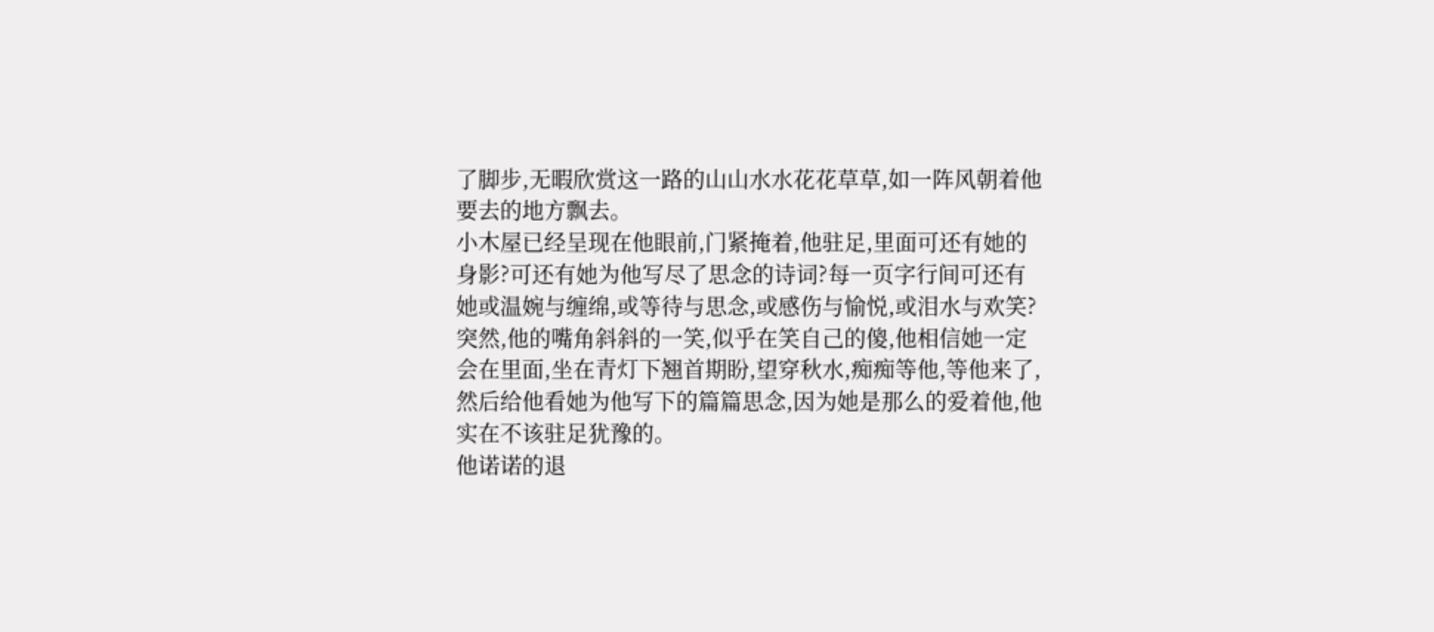了脚步,无暇欣赏这一路的山山水水花花草草,如一阵风朝着他要去的地方飘去。
小木屋已经呈现在他眼前,门紧掩着,他驻足,里面可还有她的身影?可还有她为他写尽了思念的诗词?每一页字行间可还有她或温婉与缠绵,或等待与思念,或感伤与愉悦,或泪水与欢笑?突然,他的嘴角斜斜的一笑,似乎在笑自己的傻,他相信她一定会在里面,坐在青灯下翘首期盼,望穿秋水,痴痴等他,等他来了,然后给他看她为他写下的篇篇思念,因为她是那么的爱着他,他实在不该驻足犹豫的。
他诺诺的退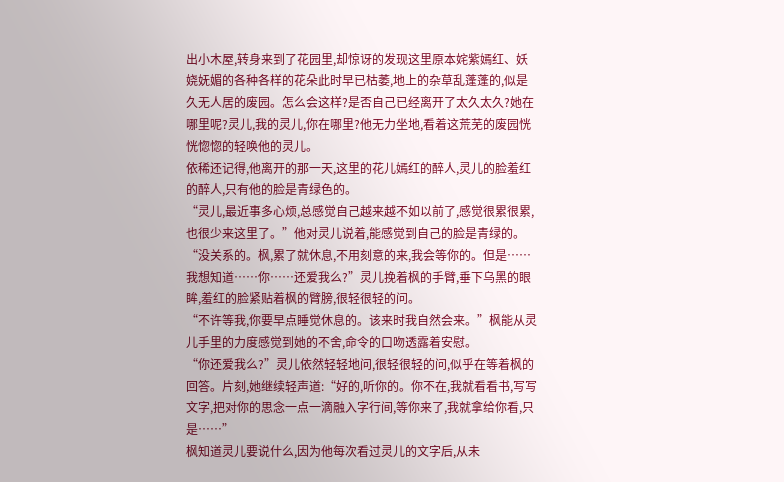出小木屋,转身来到了花园里,却惊讶的发现这里原本姹紫嫣红、妖娆妩媚的各种各样的花朵此时早已枯萎,地上的杂草乱蓬蓬的,似是久无人居的废园。怎么会这样?是否自己已经离开了太久太久?她在哪里呢?灵儿,我的灵儿,你在哪里?他无力坐地,看着这荒芜的废园恍恍惚惚的轻唤他的灵儿。
依稀还记得,他离开的那一天,这里的花儿嫣红的醉人,灵儿的脸羞红的醉人,只有他的脸是青绿色的。
“灵儿,最近事多心烦,总感觉自己越来越不如以前了,感觉很累很累,也很少来这里了。”他对灵儿说着,能感觉到自己的脸是青绿的。
“没关系的。枫,累了就休息,不用刻意的来,我会等你的。但是……我想知道……你……还爱我么?”灵儿挽着枫的手臂,垂下乌黑的眼眸,羞红的脸紧贴着枫的臂膀,很轻很轻的问。
“不许等我,你要早点睡觉休息的。该来时我自然会来。”枫能从灵儿手里的力度感觉到她的不舍,命令的口吻透露着安慰。
“你还爱我么?”灵儿依然轻轻地问,很轻很轻的问,似乎在等着枫的回答。片刻,她继续轻声道:“好的,听你的。你不在,我就看看书,写写文字,把对你的思念一点一滴融入字行间,等你来了,我就拿给你看,只是……”
枫知道灵儿要说什么,因为他每次看过灵儿的文字后,从未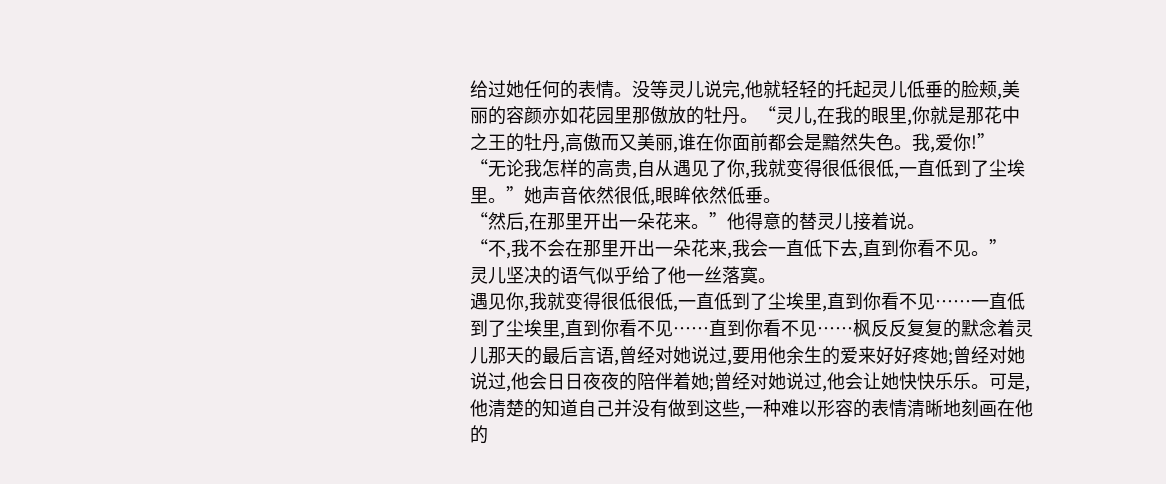给过她任何的表情。没等灵儿说完,他就轻轻的托起灵儿低垂的脸颊,美丽的容颜亦如花园里那傲放的牡丹。“灵儿,在我的眼里,你就是那花中之王的牡丹,高傲而又美丽,谁在你面前都会是黯然失色。我,爱你!”
“无论我怎样的高贵,自从遇见了你,我就变得很低很低,一直低到了尘埃里。”她声音依然很低,眼眸依然低垂。
“然后,在那里开出一朵花来。”他得意的替灵儿接着说。
“不,我不会在那里开出一朵花来,我会一直低下去,直到你看不见。”
灵儿坚决的语气似乎给了他一丝落寞。
遇见你,我就变得很低很低,一直低到了尘埃里,直到你看不见……一直低到了尘埃里,直到你看不见……直到你看不见……枫反反复复的默念着灵儿那天的最后言语,曾经对她说过,要用他余生的爱来好好疼她;曾经对她说过,他会日日夜夜的陪伴着她;曾经对她说过,他会让她快快乐乐。可是,他清楚的知道自己并没有做到这些,一种难以形容的表情清晰地刻画在他的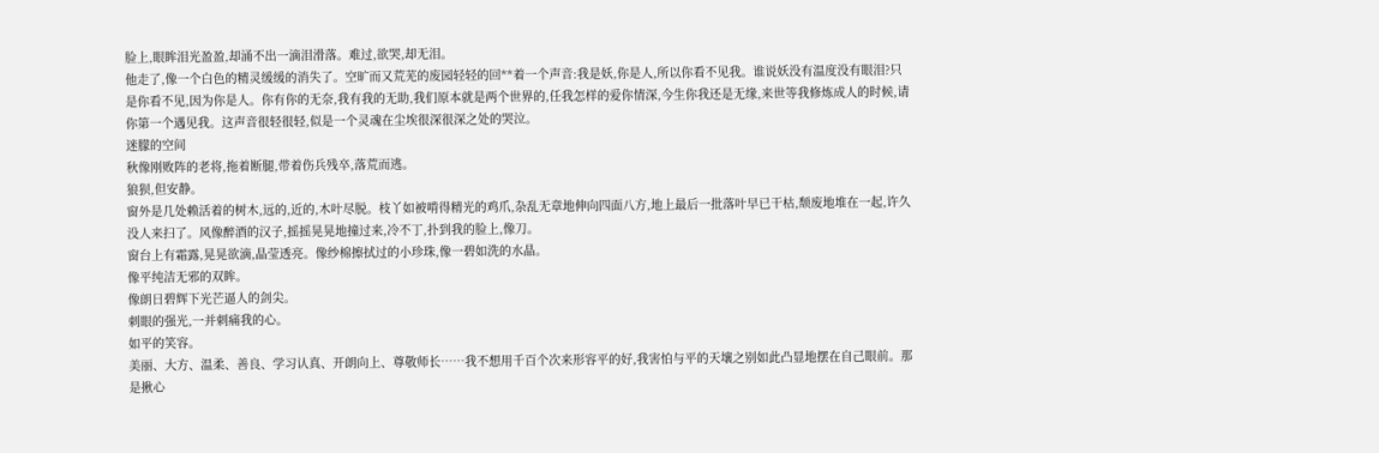脸上,眼眸泪光盈盈,却涌不出一滴泪滑落。难过,欲哭,却无泪。
他走了,像一个白色的精灵缓缓的消失了。空旷而又荒芜的废园轻轻的回**着一个声音:我是妖,你是人,所以你看不见我。谁说妖没有温度没有眼泪?只是你看不见,因为你是人。你有你的无奈,我有我的无助,我们原本就是两个世界的,任我怎样的爱你情深,今生你我还是无缘,来世等我修炼成人的时候,请你第一个遇见我。这声音很轻很轻,似是一个灵魂在尘埃很深很深之处的哭泣。
迷朦的空间
秋像刚败阵的老将,拖着断腿,带着伤兵残卒,落荒而逃。
狼狈,但安静。
窗外是几处赖活着的树木,远的,近的,木叶尽脱。枝丫如被啃得精光的鸡爪,杂乱无章地伸向四面八方,地上最后一批落叶早已干枯,颓废地堆在一起,许久没人来扫了。风像醉酒的汉子,摇摇晃晃地撞过来,冷不丁,扑到我的脸上,像刀。
窗台上有霜露,晃晃欲滴,晶莹透亮。像纱棉擦拭过的小珍珠,像一碧如洗的水晶。
像平纯洁无邪的双眸。
像朗日碧辉下光芒逼人的剑尖。
刺眼的强光,一并刺痛我的心。
如平的笑容。
美丽、大方、温柔、善良、学习认真、开朗向上、尊敬师长……我不想用千百个次来形容平的好,我害怕与平的天壤之别如此凸显地摆在自己眼前。那是揪心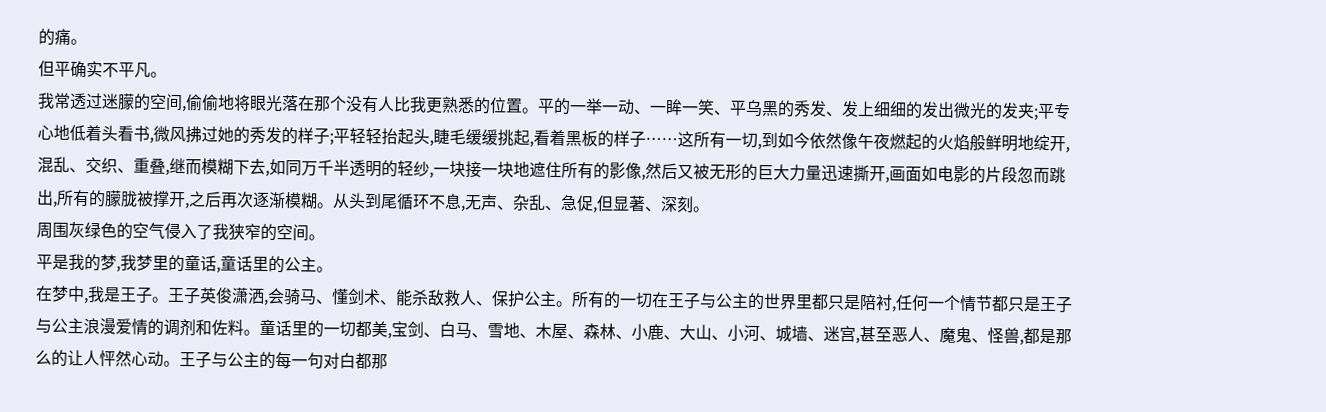的痛。
但平确实不平凡。
我常透过迷朦的空间,偷偷地将眼光落在那个没有人比我更熟悉的位置。平的一举一动、一眸一笑、平乌黑的秀发、发上细细的发出微光的发夹;平专心地低着头看书,微风拂过她的秀发的样子;平轻轻抬起头,睫毛缓缓挑起,看着黑板的样子……这所有一切,到如今依然像午夜燃起的火焰般鲜明地绽开,混乱、交织、重叠,继而模糊下去,如同万千半透明的轻纱,一块接一块地遮住所有的影像,然后又被无形的巨大力量迅速撕开,画面如电影的片段忽而跳出,所有的朦胧被撑开,之后再次逐渐模糊。从头到尾循环不息,无声、杂乱、急促,但显著、深刻。
周围灰绿色的空气侵入了我狭窄的空间。
平是我的梦,我梦里的童话,童话里的公主。
在梦中,我是王子。王子英俊潇洒,会骑马、懂剑术、能杀敌救人、保护公主。所有的一切在王子与公主的世界里都只是陪衬,任何一个情节都只是王子与公主浪漫爱情的调剂和佐料。童话里的一切都美,宝剑、白马、雪地、木屋、森林、小鹿、大山、小河、城墙、迷宫,甚至恶人、魔鬼、怪兽,都是那么的让人怦然心动。王子与公主的每一句对白都那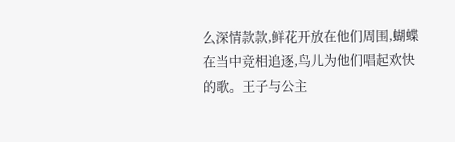么深情款款,鲜花开放在他们周围,蝴蝶在当中竞相追逐,鸟儿为他们唱起欢快的歌。王子与公主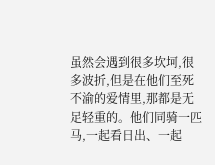虽然会遇到很多坎坷,很多波折,但是在他们至死不渝的爱情里,那都是无足轻重的。他们同骑一匹马,一起看日出、一起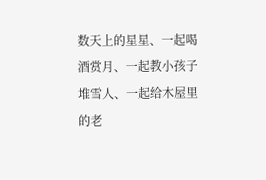数天上的星星、一起喝酒赏月、一起教小孩子堆雪人、一起给木屋里的老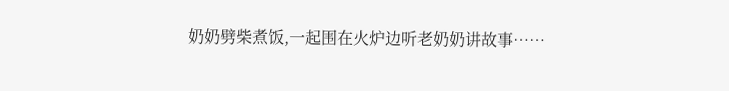奶奶劈柴煮饭,一起围在火炉边听老奶奶讲故事……